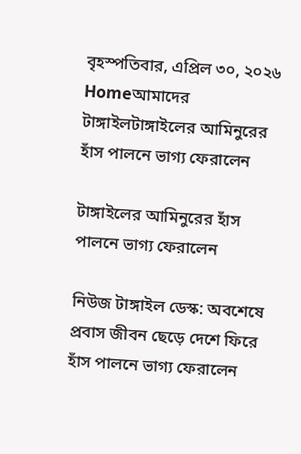বৃহস্পতিবার, এপ্রিল ৩০, ২০২৬
Homeআমাদের টাঙ্গাইলটাঙ্গাইলের আমিনুরের হাঁস পালনে ভাগ্য ফেরালেন

টাঙ্গাইলের আমিনুরের হাঁস পালনে ভাগ্য ফেরালেন

নিউজ টাঙ্গাইল ডেস্ক: অবশেষে প্রবাস জীবন ছেড়ে দেশে ফিরে হাঁস পালনে ভাগ্য ফেরালেন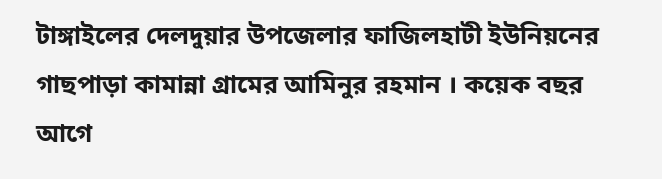টাঙ্গাইলের দেলদুয়ার উপজেলার ফাজিলহাটী ইউনিয়নের গাছপাড়া কামান্না গ্রামের আমিনুর রহমান । কয়েক বছর আগে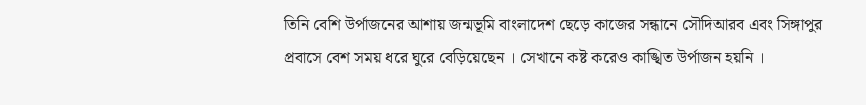তিনি বেশি উর্পাজনের আশায় জন্মভূমি বাংলাদেশ ছেড়ে কাজের সন্ধানে সৌদিআরব এবং সিঙ্গাপুর প্রবাসে বেশ সময় ধরে ঘুরে বেড়িয়েছেন । সেখানে কষ্ট করেও কাঙ্খিত উর্পাজন হয়নি ।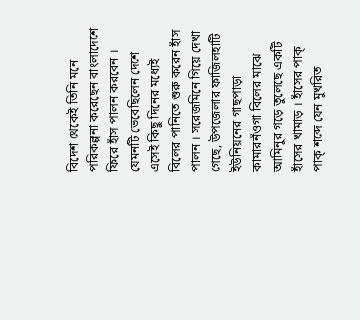বিদেশ থেকেই তিনি মনে পরিকল্পনা করেছেন বাংলাদেশে ফিরে হাঁস পালন করবেন । যেমনটি ভেবেছিলেন দেশে এসেই কিছু দিনের মধ্যেই বিলের পানিতে শুরু করেন হাঁস পালন । সরেজমিনে গিয়ে দেখা গেছে, উপজেলার ফাজিলহাটি ইউনিয়নের গাছপাড়া কামারনঁওগা বিলের মাঝে আমিনুর গড়ে তুলেছে একটি হাঁসের খামাড় । হাঁসের পাক্ পাক্ শব্দে যেন মুখরিত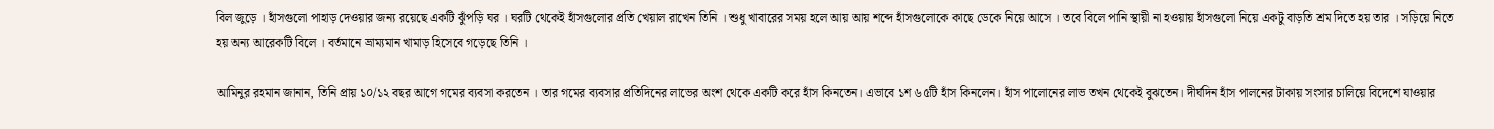বিল জুড়ে । হাঁসগুলো পাহাড় দেওয়ার জন্য রয়েছে একটি ঝুঁপড়ি ঘর । ঘরটি থেকেই হাঁসগুলোর প্রতি খেয়াল রাখেন তিনি । শুধু খাবারের সময় হলে আয় আয় শব্দে হাঁসগুলোকে কাছে ডেকে নিয়ে আসে । তবে বিলে পানি স্থায়ী না হওয়ায় হাঁসগুলো নিয়ে একটু বাড়তি শ্রম দিতে হয় তার । সড়িয়ে নিতে হয় অন্য আরেকটি বিলে । বর্তমানে ভ্রাম্যমান খামাড় হিসেবে গড়েছে তিনি ।

আমিনুর রহমান জানান, তিনি প্রায় ১০/১২ বছর আগে গমের ব্যবসা করতেন । তার গমের ব্যবসার প্রতিদিনের লাভের অংশ থেকে একটি করে হাঁস কিনতেন। এভাবে ১শ ৬৫টি হাঁস কিনলেন। হাঁস পালোনের লাভ তখন থেকেই বুঝতেন। দীর্ঘদিন হাঁস পালনের টাকায় সংসার চালিয়ে বিদেশে যাওয়ার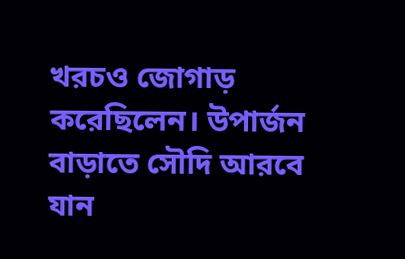খরচও জোগাড় করেছিলেন। উপার্জন বাড়াতে সৌদি আরবে যান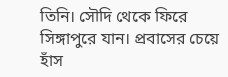তিনি। সৌদি থেকে ফিরে সিঙ্গাপুরে যান। প্রবাসের চেয়ে হাঁস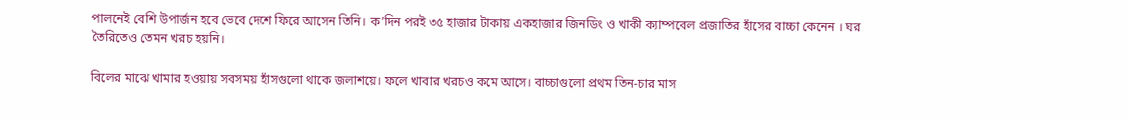পালনেই বেশি উপার্জন হবে ভেবে দেশে ফিরে আসেন তিনি। ক’দিন পরই ৩৫ হাজার টাকায় একহাজার জিনডিং ও খাকী ক্যাম্পবেল প্রজাতির হাঁসের বাচ্চা কেনেন । ঘর তৈরিতেও তেমন খরচ হয়নি।

বিলের মাঝে খামার হওয়ায় সবসময় হাঁসগুলো থাকে জলাশয়ে। ফলে খাবার খরচও কমে আসে। বাচ্চাগুলো প্রথম তিন-চার মাস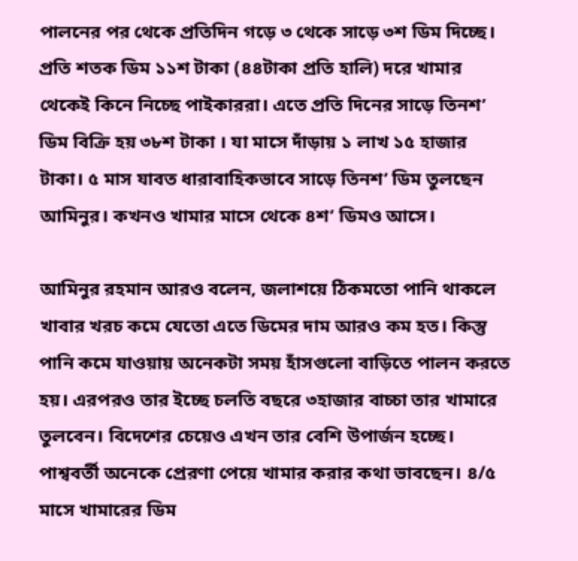পালনের পর থেকে প্রতিদিন গড়ে ৩ থেকে সাড়ে ৩শ ডিম দিচ্ছে। প্রতি শতক ডিম ১১শ টাকা (৪৪টাকা প্রতি হালি) দরে খামার থেকেই কিনে নিচ্ছে পাইকাররা। এতে প্রতি দিনের সাড়ে তিনশ’ ডিম বিক্রি হয় ৩৮শ টাকা । যা মাসে দাঁড়ায় ১ লাখ ১৫ হাজার টাকা। ৫ মাস যাবত ধারাবাহিকভাবে সাড়ে তিনশ’ ডিম তুলছেন আমিনুর। কখনও খামার মাসে থেকে ৪শ’ ডিমও আসে।

আমিনুর রহমান আরও বলেন, জলাশয়ে ঠিকমতো পানি থাকলে খাবার খরচ কমে যেতো এতে ডিমের দাম আরও কম হত। কিস্তু পানি কমে যাওয়ায় অনেকটা সময় হাঁসগুলো বাড়িতে পালন করতে হয়। এরপরও তার ইচ্ছে চলতি বছরে ৩হাজার বাচ্চা তার খামারে তুলবেন। বিদেশের চেয়েও এখন তার বেশি উপার্জন হচ্ছে। পাশ্ববর্তী অনেকে প্রেরণা পেয়ে খামার করার কথা ভাবছেন। ৪/৫ মাসে খামারের ডিম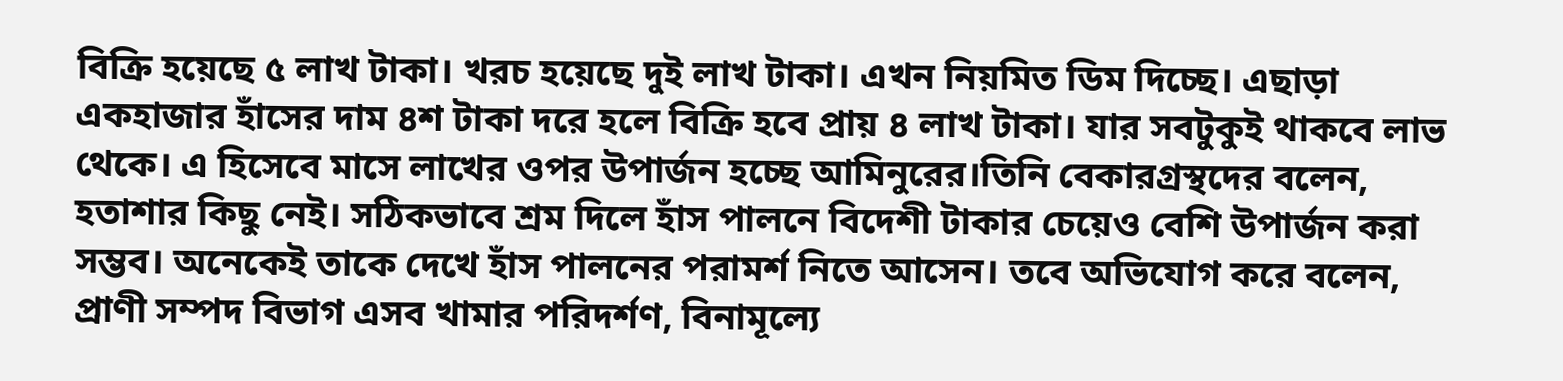বিক্রি হয়েছে ৫ লাখ টাকা। খরচ হয়েছে দুই লাখ টাকা। এখন নিয়মিত ডিম দিচ্ছে। এছাড়া একহাজার হাঁসের দাম ৪শ টাকা দরে হলে বিক্রি হবে প্রায় ৪ লাখ টাকা। যার সবটুকুই থাকবে লাভ থেকে। এ হিসেবে মাসে লাখের ওপর উপার্জন হচ্ছে আমিনুরের।তিনি বেকারগ্রস্থদের বলেন, হতাশার কিছু নেই। সঠিকভাবে শ্রম দিলে হাঁস পালনে বিদেশী টাকার চেয়েও বেশি উপার্জন করা সম্ভব। অনেকেই তাকে দেখে হাঁস পালনের পরামর্শ নিতে আসেন। তবে অভিযোগ করে বলেন, প্রাণী সম্পদ বিভাগ এসব খামার পরিদর্শণ, বিনামূল্যে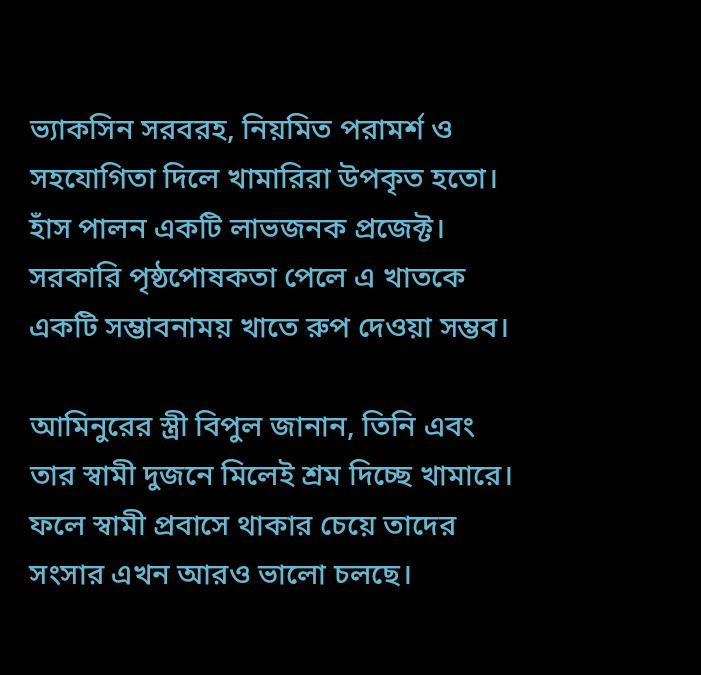ভ্যাকসিন সরবরহ, নিয়মিত পরামর্শ ও সহযোগিতা দিলে খামারিরা উপকৃত হতো। হাঁস পালন একটি লাভজনক প্রজেক্ট। সরকারি পৃষ্ঠপোষকতা পেলে এ খাতকে একটি সম্ভাবনাময় খাতে রুপ দেওয়া সম্ভব।

আমিনুরের স্ত্রী বিপুল জানান, তিনি এবং তার স্বামী দুজনে মিলেই শ্রম দিচ্ছে খামারে। ফলে স্বামী প্রবাসে থাকার চেয়ে তাদের সংসার এখন আরও ভালো চলছে।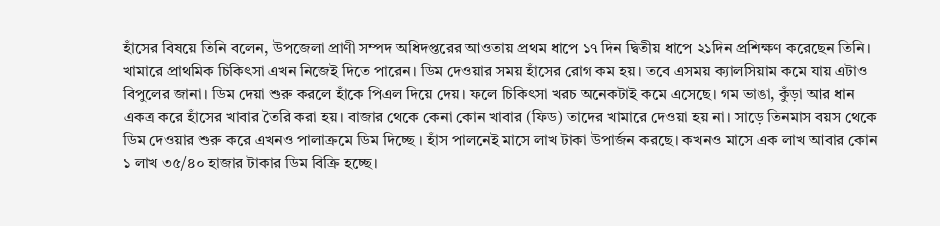হাঁসের বিষয়ে তিনি বলেন, উপজেলা প্রাণী সম্পদ অধিদপ্তরের আওতায় প্রথম ধাপে ১৭ দিন দ্বিতীয় ধাপে ২১দিন প্রশিক্ষণ করেছেন তিনি। খামারে প্রাথমিক চিকিৎসা এখন নিজেই দিতে পারেন। ডিম দেওয়ার সময় হাঁসের রোগ কম হয়। তবে এসময় ক্যালসিয়াম কমে যায় এটাও বিপুলের জানা। ডিম দেয়া শুরু করলে হাঁকে পিএল দিয়ে দেয়। ফলে চিকিৎসা খরচ অনেকটাই কমে এসেছে। গম ভাঙা, কুঁড়া আর ধান একত্র করে হাঁসের খাবার তৈরি করা হয়। বাজার থেকে কেনা কোন খাবার (ফিড) তাদের খামারে দেওয়া হয় না। সাড়ে তিনমাস বয়স থেকে ডিম দেওয়ার শুরু করে এখনও পালাক্রমে ডিম দিচ্ছে । হাঁস পালনেই মাসে লাখ টাকা উপার্জন করছে। কখনও মাসে এক লাখ আবার কোন ১ লাখ ৩৫/৪০ হাজার টাকার ডিম বিক্রি হচ্ছে।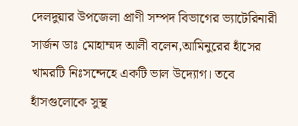দেলদুয়ার উপজেলা প্রাণী সম্পদ বিভাগের ভ্যাটেরিনারী সার্জন ডাঃ মোহাম্মদ আলী বলেন,আমিনুরের হাঁসের খামরটি নিঃসন্দেহে একটি ভাল উদ্যোগ। তবে হাঁসগুলোকে সুস্থ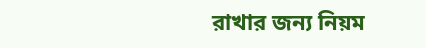রাখার জন্য নিয়ম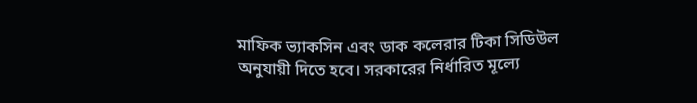মাফিক ভ্যাকসিন এবং ডাক কলেরার টিকা সিডিউল অনুযায়ী দিতে হবে। সরকারের নির্ধারিত মূল্যে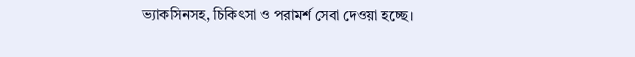ভ্যাকসিনসহ, চিকিৎসা ও পরামর্শ সেবা দেওয়া হচ্ছে।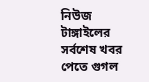নিউজ টাঙ্গাইলের সর্বশেষ খবর পেতে গুগল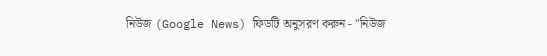নিউজ (Google News) ফিডটি অনুসরণ করুন - "নিউজ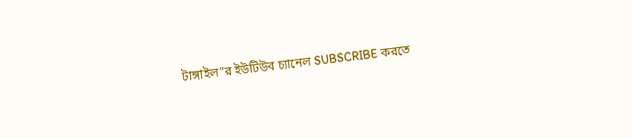টাঙ্গাইল"র ইউটিউব চ্যানেল SUBSCRIBE করতে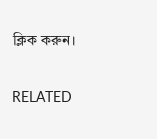ক্লিক করুন।

RELATED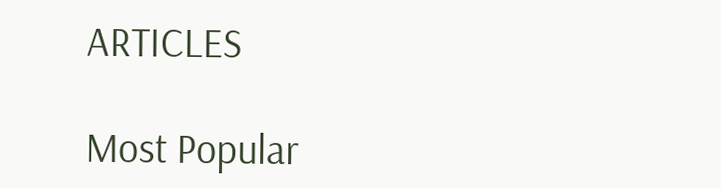ARTICLES

Most Popular